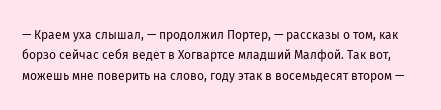— Краем уха слышал, — продолжил Портер, — рассказы о том, как борзо сейчас себя ведет в Хогвартсе младший Малфой. Так вот, можешь мне поверить на слово, году этак в восемьдесят втором —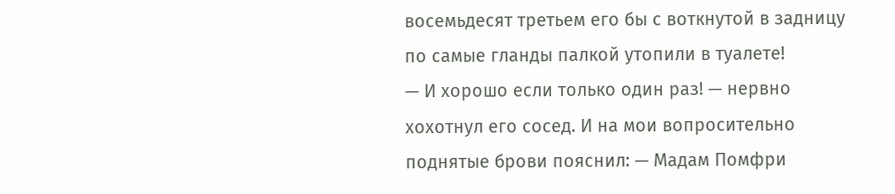восемьдесят третьем его бы с воткнутой в задницу по самые гланды палкой утопили в туалете!
— И хорошо если только один раз! — нервно хохотнул его сосед. И на мои вопросительно поднятые брови пояснил: — Мадам Помфри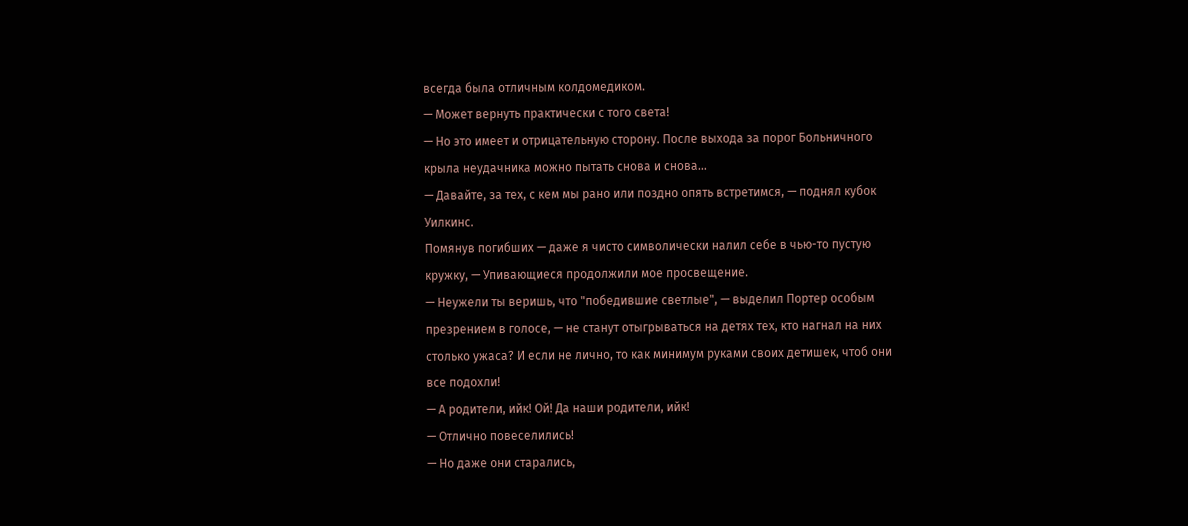всегда была отличным колдомедиком.
— Может вернуть практически с того света!
— Но это имеет и отрицательную сторону. После выхода за порог Больничного крыла неудачника можно пытать снова и снова…
— Давайте, за тех, с кем мы рано или поздно опять встретимся, — поднял кубок Уилкинс.
Помянув погибших — даже я чисто символически налил себе в чью-то пустую кружку, — Упивающиеся продолжили мое просвещение.
— Неужели ты веришь, что "победившие светлые", — выделил Портер особым презрением в голосе, — не станут отыгрываться на детях тех, кто нагнал на них столько ужаса? И если не лично, то как минимум руками своих детишек, чтоб они все подохли!
— А родители, ийк! Ой! Да наши родители, ийк!
— Отлично повеселились!
— Но даже они старались,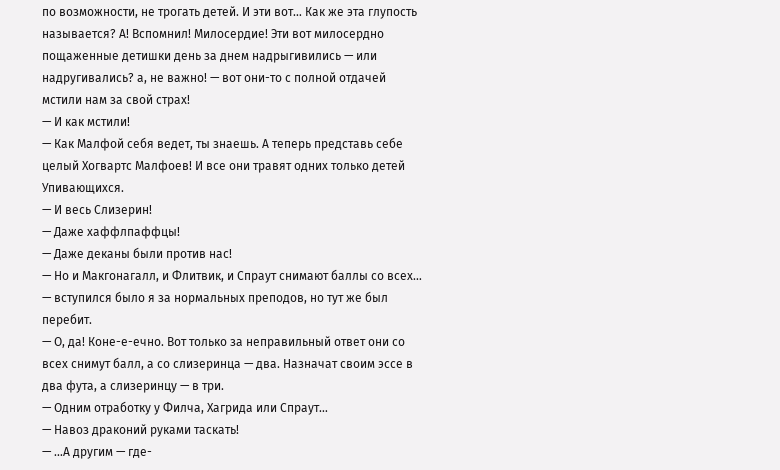по возможности, не трогать детей. И эти вот… Как же эта глупость называется? А! Вспомнил! Милосердие! Эти вот милосердно пощаженные детишки день за днем надрыгивились — или надругивались? а, не важно! — вот они-то с полной отдачей мстили нам за свой страх!
— И как мстили!
— Как Малфой себя ведет, ты знаешь. А теперь представь себе целый Хогвартс Малфоев! И все они травят одних только детей Упивающихся.
— И весь Слизерин!
— Даже хаффлпаффцы!
— Даже деканы были против нас!
— Но и Макгонагалл, и Флитвик, и Спраут снимают баллы со всех… — вступился было я за нормальных преподов, но тут же был перебит.
— О, да! Коне-е-ечно. Вот только за неправильный ответ они со всех снимут балл, а со слизеринца — два. Назначат своим эссе в два фута, а слизеринцу — в три.
— Одним отработку у Филча, Хагрида или Спраут…
— Навоз драконий руками таскать!
— …А другим — где-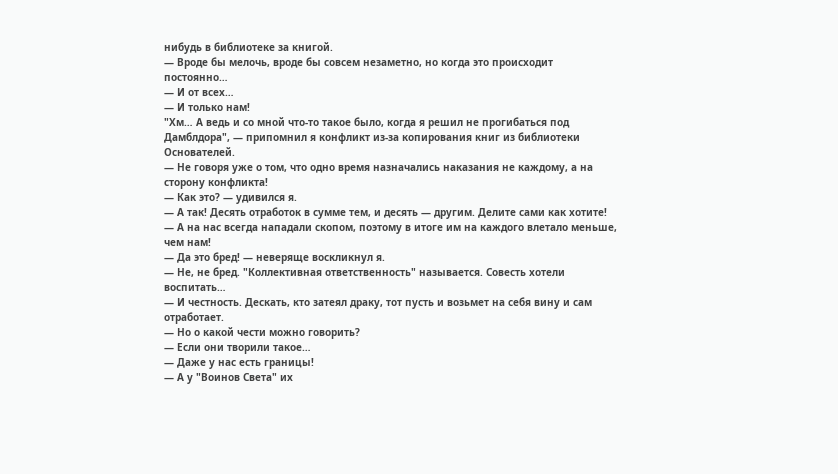нибудь в библиотеке за книгой.
— Вроде бы мелочь, вроде бы совсем незаметно, но когда это происходит постоянно…
— И от всех…
— И только нам!
"Хм… А ведь и со мной что-то такое было, когда я решил не прогибаться под Дамблдора", — припомнил я конфликт из-за копирования книг из библиотеки Основателей.
— Не говоря уже о том, что одно время назначались наказания не каждому, а на сторону конфликта!
— Как это? — удивился я.
— А так! Десять отработок в сумме тем, и десять — другим. Делите сами как хотите!
— А на нас всегда нападали скопом, поэтому в итоге им на каждого влетало меньше, чем нам!
— Да это бред! — неверяще воскликнул я.
— Не, не бред. "Коллективная ответственность" называется. Совесть хотели воспитать…
— И честность. Дескать, кто затеял драку, тот пусть и возьмет на себя вину и сам отработает.
— Но о какой чести можно говорить?
— Если они творили такое…
— Даже у нас есть границы!
— А у "Воинов Света" их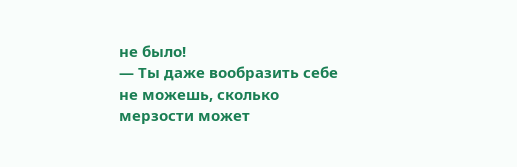не было!
— Ты даже вообразить себе не можешь, сколько мерзости может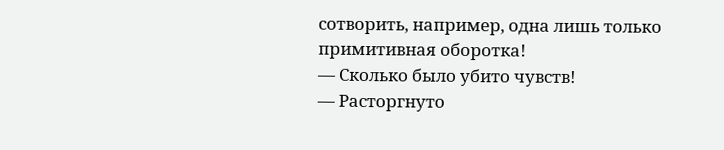сотворить, например, одна лишь только примитивная оборотка!
— Сколько было убито чувств!
— Расторгнуто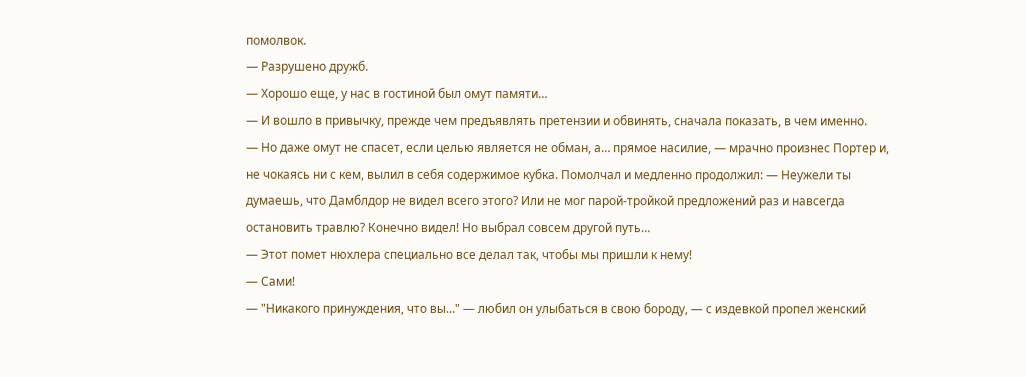помолвок.
— Разрушено дружб.
— Хорошо еще, у нас в гостиной был омут памяти…
— И вошло в привычку, прежде чем предъявлять претензии и обвинять, сначала показать, в чем именно.
— Но даже омут не спасет, если целью является не обман, а… прямое насилие, — мрачно произнес Портер и, не чокаясь ни с кем, вылил в себя содержимое кубка. Помолчал и медленно продолжил: — Неужели ты думаешь, что Дамблдор не видел всего этого? Или не мог парой-тройкой предложений раз и навсегда остановить травлю? Конечно видел! Но выбрал совсем другой путь…
— Этот помет нюхлера специально все делал так, чтобы мы пришли к нему!
— Сами!
— "Никакого принуждения, что вы…" — любил он улыбаться в свою бороду, — с издевкой пропел женский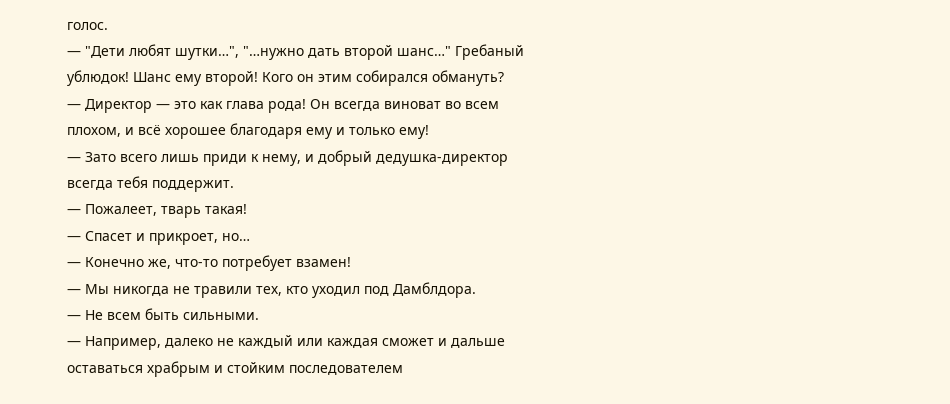голос.
— "Дети любят шутки…", "…нужно дать второй шанс…" Гребаный ублюдок! Шанс ему второй! Кого он этим собирался обмануть?
— Директор — это как глава рода! Он всегда виноват во всем плохом, и всё хорошее благодаря ему и только ему!
— Зато всего лишь приди к нему, и добрый дедушка-директор всегда тебя поддержит.
— Пожалеет, тварь такая!
— Спасет и прикроет, но…
— Конечно же, что-то потребует взамен!
— Мы никогда не травили тех, кто уходил под Дамблдора.
— Не всем быть сильными.
— Например, далеко не каждый или каждая сможет и дальше оставаться храбрым и стойким последователем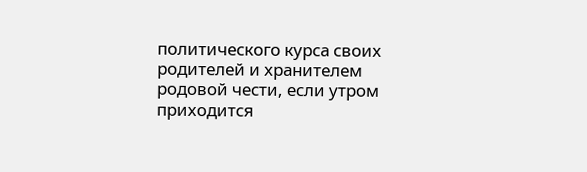политического курса своих родителей и хранителем родовой чести, если утром приходится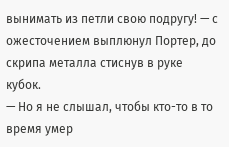вынимать из петли свою подругу! — с ожесточением выплюнул Портер, до скрипа металла стиснув в руке кубок.
— Но я не слышал, чтобы кто-то в то время умер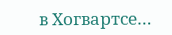в Хогвартсе…